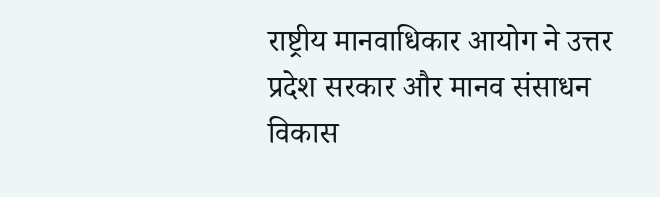राष्ट्रीय मानवाधिकार आयोग ने उत्तर प्रदेश सरकार और मानव संसाधन विकास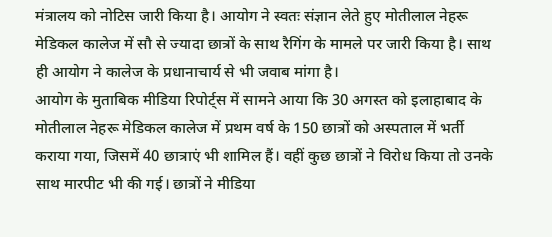मंत्रालय को नोटिस जारी किया है। आयोग ने स्वतः संज्ञान लेते हुए मोतीलाल नेहरू मेडिकल कालेज में सौ से ज्यादा छात्रों के साथ रैगिंग के मामले पर जारी किया है। साथ ही आयोग ने कालेज के प्रधानाचार्य से भी जवाब मांगा है।
आयोग के मुताबिक मीडिया रिपोर्ट्स में सामने आया कि 30 अगस्त को इलाहाबाद के मोतीलाल नेहरू मेडिकल कालेज में प्रथम वर्ष के 150 छात्रों को अस्पताल में भर्ती कराया गया, जिसमें 40 छात्राएं भी शामिल हैं। वहीं कुछ छात्रों ने विरोध किया तो उनके साथ मारपीट भी की गई। छात्रों ने मीडिया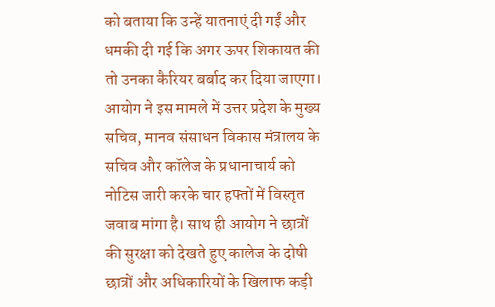को बताया कि उन्हें यातनाएं दी गईं और धमकी दी गई कि अगर ऊपर शिकायत की तो उनका कैरियर बर्बाद कर दिया जाएगा।
आयोग ने इस मामले में उत्तर प्रदेश के मुख्य सचिव, मानव संसाधन विकास मंत्रालय के सचिव और कॉलेज के प्रधानाचार्य को नोटिस जारी करके चार हफ्तों में विस्तृत जवाब मांगा है। साथ ही आयोग ने छात्रों की सुरक्षा को देखते हुए कालेज के दोषी छात्रों और अधिकारियों के खिलाफ कड़ी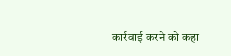कार्रवाई करने को कहा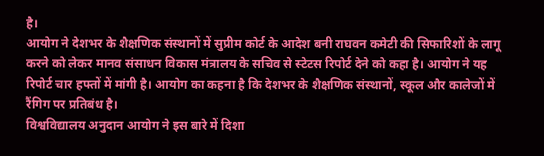है।
आयोग ने देशभर के शैक्षणिक संस्थानों में सुप्रीम कोर्ट के आदेश बनी राघवन कमेटी की सिफारिशों के लागू करने को लेकर मानव संसाधन विकास मंत्रालय के सचिव से स्टेटस रिपोर्ट देने को कहा है। आयोग ने यह रिपोर्ट चार हफ्तों में मांगी है। आयोग का कहना है कि देशभर के शैक्षणिक संस्थानों, स्कूल और कालेजों में रैंगिग पर प्रतिबंध है।
विश्वविद्यालय अनुदान आयोग ने इस बारे में दिशा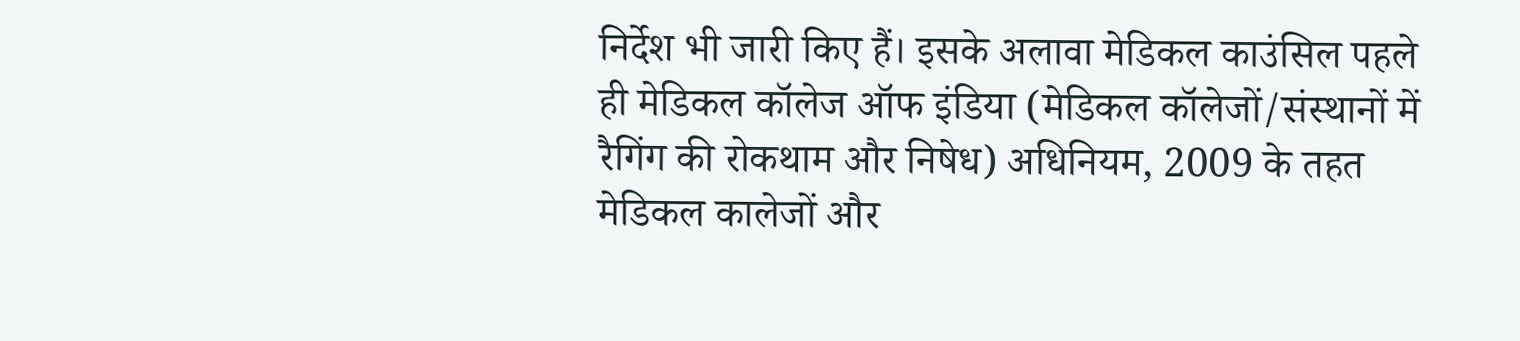निर्देश भी जारी किए हैं। इसके अलावा मेडिकल काउंसिल पहले ही मेडिकल कॉलेज ऑफ इंडिया (मेडिकल कॉलेजों/संस्थानों में रैगिंग की रोकथाम और निषेध) अधिनियम, 2009 के तहत मेडिकल कालेजों और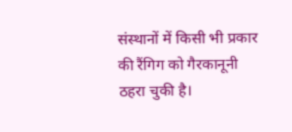संस्थानों में किसी भी प्रकार की रैंगिग को गैरकानूनी ठहरा चुकी है।